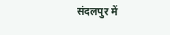संदलपुर में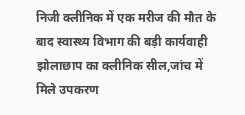निजी क्लीनिक में एक मरीज की मौत के बाद स्वास्थ्य विभाग की बड़ी कार्यवाही
झोलाछाप का क्लीनिक सील,जांच में मिले उपकरण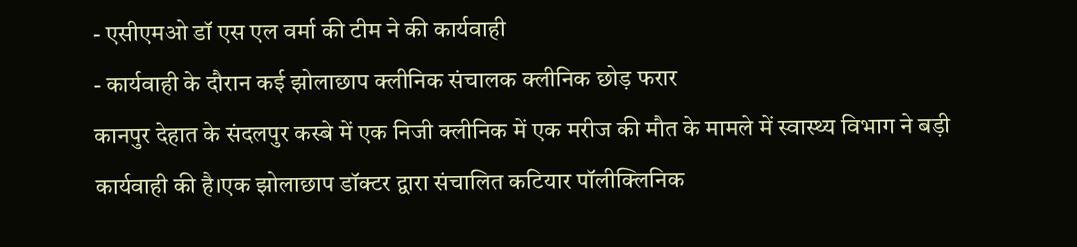- एसीएमओ डॉ एस एल वर्मा की टीम ने की कार्यवाही
- कार्यवाही के दौरान कई झोलाछाप क्लीनिक संचालक क्लीनिक छोड़ फरार
कानपुर देहात के संदलपुर कस्बे में एक निजी क्लीनिक में एक मरीज की मौत के मामले में स्वास्थ्य विभाग ने बड़ी कार्यवाही की है।एक झोलाछाप डॉक्टर द्वारा संचालित कटियार पॉलीक्लिनिक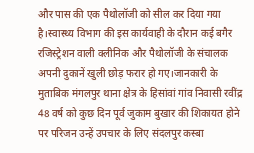और पास की एक पैथोलॉजी को सील कर दिया गया है।स्वास्थ्य विभाग की इस कार्यवाही के दौरान कई बगैर रजिस्ट्रेशन वाली क्लीनिक और पैथोलॉजी के संचालक अपनी दुकानें खुली छोड़ फरार हो गए।जानकारी के मुताबिक मंगलपुर थाना क्षेत्र के हिसांवां गांव निवासी रवींद्र 48 वर्ष को कुछ दिन पूर्व जुकाम बुखार की शिकायत होने पर परिजन उन्हें उपचार के लिए संदलपुर कस्बा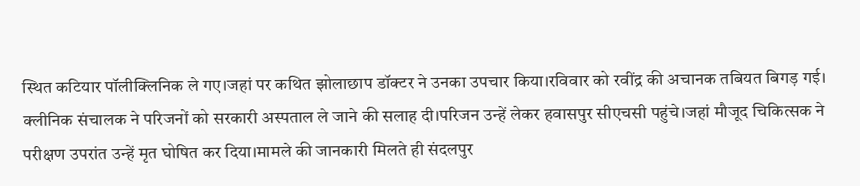स्थित कटियार पॉलीक्लिनिक ले गए।जहां पर कथित झोलाछाप डॉक्टर ने उनका उपचार किया।रविवार को रवींद्र की अचानक तबियत बिगड़ गई।
क्लीनिक संचालक ने परिजनों को सरकारी अस्पताल ले जाने की सलाह दी।परिजन उन्हें लेकर हवासपुर सीएचसी पहुंचे।जहां मौजूद चिकित्सक ने परीक्षण उपरांत उन्हें मृत घोषित कर दिया।मामले की जानकारी मिलते ही संदलपुर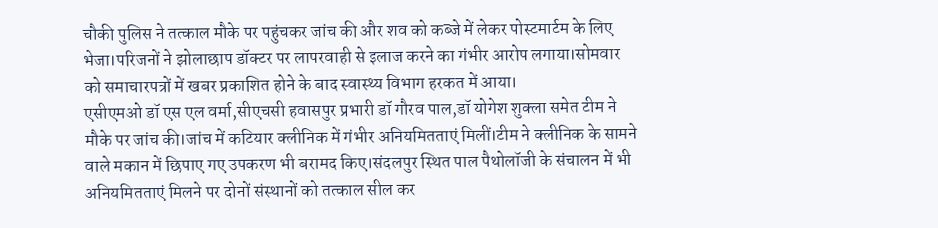चौकी पुलिस ने तत्काल मौके पर पहुंचकर जांच की और शव को कब्जे में लेकर पोस्टमार्टम के लिए भेजा।परिजनों ने झोलाछाप डॉक्टर पर लापरवाही से इलाज करने का गंभीर आरोप लगाया।सोमवार को समाचारपत्रों में खबर प्रकाशित होने के बाद स्वास्थ्य विभाग हरकत में आया।
एसीएमओ डॉ एस एल वर्मा,सीएचसी हवासपुर प्रभारी डॉ गौरव पाल,डॉ योगेश शुक्ला समेत टीम ने मौके पर जांच की।जांच में कटियार क्लीनिक में गंभीर अनियमितताएं मिलीं।टीम ने क्लीनिक के सामने वाले मकान में छिपाए गए उपकरण भी बरामद किए।संदलपुर स्थित पाल पैथोलॉजी के संचालन में भी अनियमितताएं मिलने पर दोनों संस्थानों को तत्काल सील कर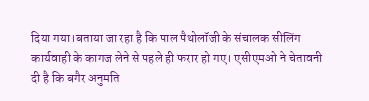दिया गया।बताया जा रहा है कि पाल पैथोलॉजी के संचालक सीलिंग कार्यवाही के कागज लेने से पहले ही फरार हो गए। एसीएमओ ने चेतावनी दी है कि बगैर अनुमति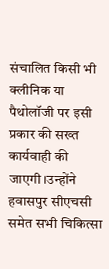संचालित किसी भी क्लीनिक या पैथोलॉजी पर इसी प्रकार की सख्त कार्यवाही की जाएगी।उन्होंने हवासपुर सीएचसी समेत सभी चिकित्सा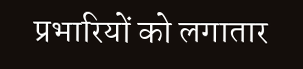प्रभारियों को लगातार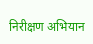निरीक्षण अभियान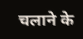चलाने के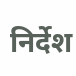निर्देश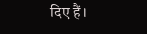दिए हैं।